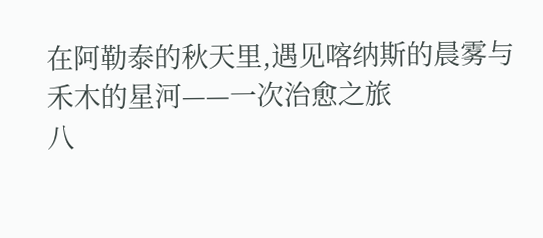在阿勒泰的秋天里,遇见喀纳斯的晨雾与禾木的星河——一次治愈之旅
八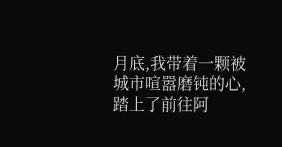月底,我带着一颗被城市喧嚣磨钝的心,踏上了前往阿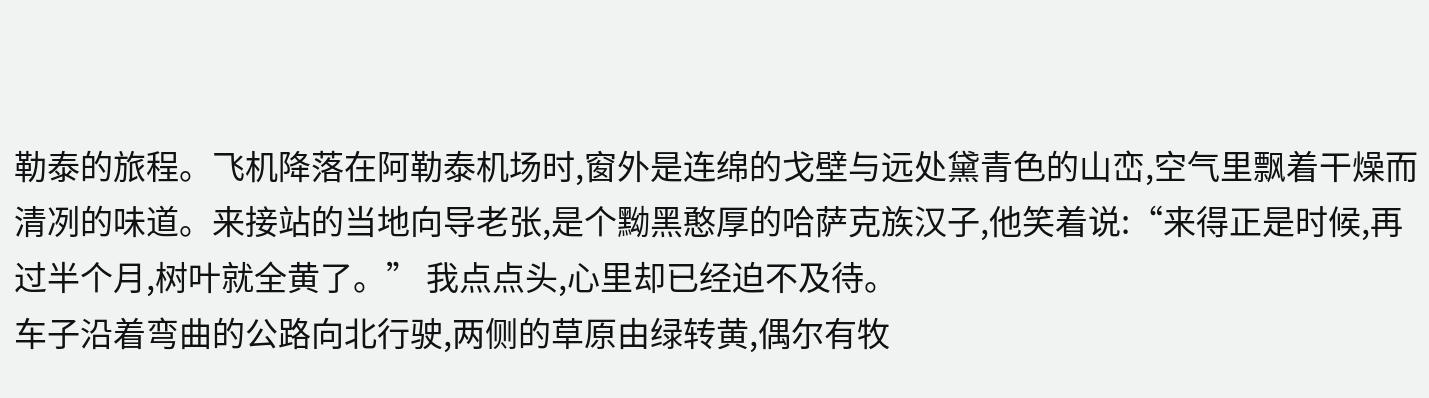勒泰的旅程。飞机降落在阿勒泰机场时,窗外是连绵的戈壁与远处黛青色的山峦,空气里飘着干燥而清冽的味道。来接站的当地向导老张,是个黝黑憨厚的哈萨克族汉子,他笑着说:“来得正是时候,再过半个月,树叶就全黄了。” 我点点头,心里却已经迫不及待。
车子沿着弯曲的公路向北行驶,两侧的草原由绿转黄,偶尔有牧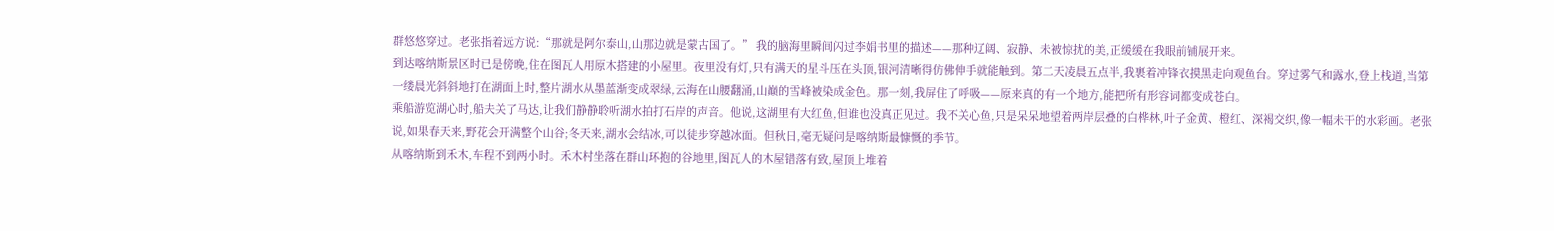群悠悠穿过。老张指着远方说:“那就是阿尔泰山,山那边就是蒙古国了。” 我的脑海里瞬间闪过李娟书里的描述——那种辽阔、寂静、未被惊扰的美,正缓缓在我眼前铺展开来。
到达喀纳斯景区时已是傍晚,住在图瓦人用原木搭建的小屋里。夜里没有灯,只有满天的星斗压在头顶,银河清晰得仿佛伸手就能触到。第二天凌晨五点半,我裹着冲锋衣摸黑走向观鱼台。穿过雾气和露水,登上栈道,当第一缕晨光斜斜地打在湖面上时,整片湖水从墨蓝渐变成翠绿,云海在山腰翻涌,山巅的雪峰被染成金色。那一刻,我屏住了呼吸——原来真的有一个地方,能把所有形容词都变成苍白。
乘船游览湖心时,船夫关了马达,让我们静静聆听湖水拍打石岸的声音。他说,这湖里有大红鱼,但谁也没真正见过。我不关心鱼,只是呆呆地望着两岸层叠的白桦林,叶子金黄、橙红、深褐交织,像一幅未干的水彩画。老张说,如果春天来,野花会开满整个山谷;冬天来,湖水会结冰,可以徒步穿越冰面。但秋日,毫无疑问是喀纳斯最慷慨的季节。
从喀纳斯到禾木,车程不到两小时。禾木村坐落在群山环抱的谷地里,图瓦人的木屋错落有致,屋顶上堆着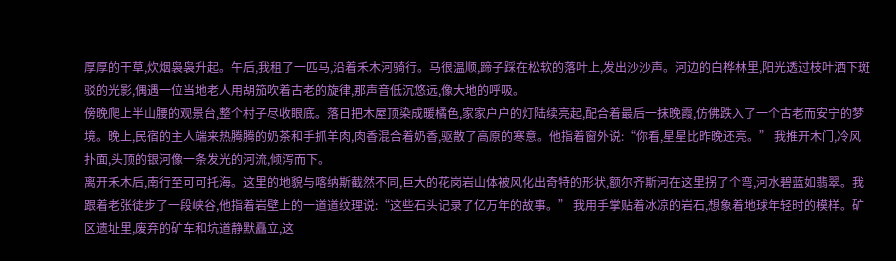厚厚的干草,炊烟袅袅升起。午后,我租了一匹马,沿着禾木河骑行。马很温顺,蹄子踩在松软的落叶上,发出沙沙声。河边的白桦林里,阳光透过枝叶洒下斑驳的光影,偶遇一位当地老人用胡笳吹着古老的旋律,那声音低沉悠远,像大地的呼吸。
傍晚爬上半山腰的观景台,整个村子尽收眼底。落日把木屋顶染成暖橘色,家家户户的灯陆续亮起,配合着最后一抹晚霞,仿佛跌入了一个古老而安宁的梦境。晚上,民宿的主人端来热腾腾的奶茶和手抓羊肉,肉香混合着奶香,驱散了高原的寒意。他指着窗外说:“你看,星星比昨晚还亮。” 我推开木门,冷风扑面,头顶的银河像一条发光的河流,倾泻而下。
离开禾木后,南行至可可托海。这里的地貌与喀纳斯截然不同,巨大的花岗岩山体被风化出奇特的形状,额尔齐斯河在这里拐了个弯,河水碧蓝如翡翠。我跟着老张徒步了一段峡谷,他指着岩壁上的一道道纹理说:“这些石头记录了亿万年的故事。” 我用手掌贴着冰凉的岩石,想象着地球年轻时的模样。矿区遗址里,废弃的矿车和坑道静默矗立,这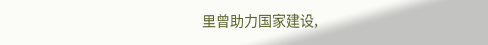里曾助力国家建设,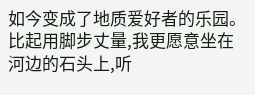如今变成了地质爱好者的乐园。比起用脚步丈量,我更愿意坐在河边的石头上,听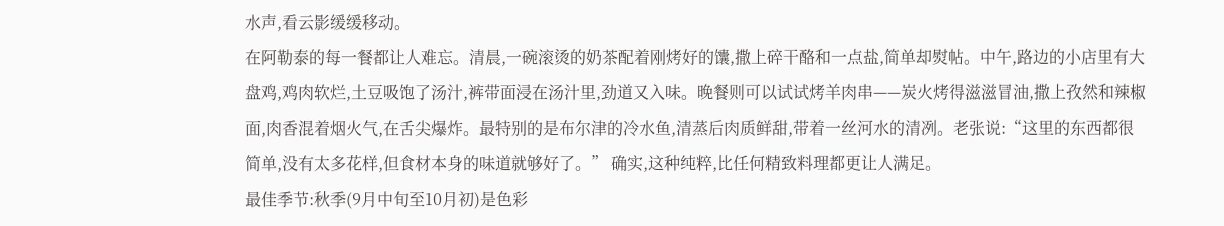水声,看云影缓缓移动。
在阿勒泰的每一餐都让人难忘。清晨,一碗滚烫的奶茶配着刚烤好的馕,撒上碎干酪和一点盐,简单却熨帖。中午,路边的小店里有大盘鸡,鸡肉软烂,土豆吸饱了汤汁,裤带面浸在汤汁里,劲道又入味。晚餐则可以试试烤羊肉串——炭火烤得滋滋冒油,撒上孜然和辣椒面,肉香混着烟火气,在舌尖爆炸。最特别的是布尔津的冷水鱼,清蒸后肉质鲜甜,带着一丝河水的清冽。老张说:“这里的东西都很简单,没有太多花样,但食材本身的味道就够好了。” 确实,这种纯粹,比任何精致料理都更让人满足。
最佳季节:秋季(9月中旬至10月初)是色彩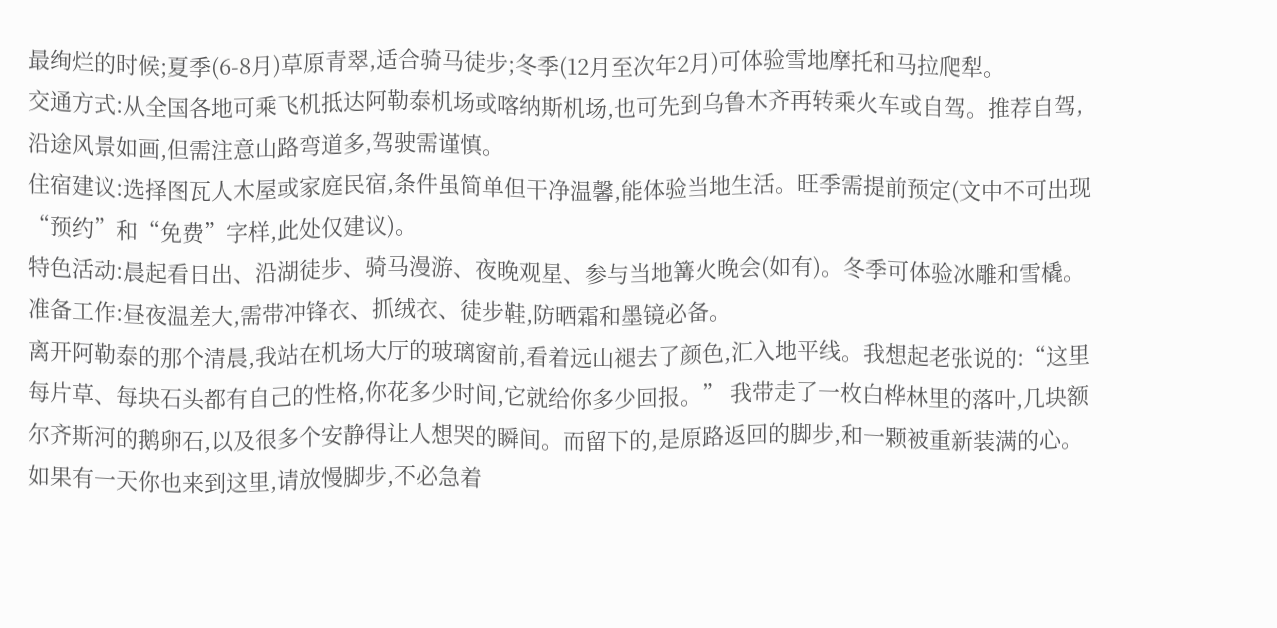最绚烂的时候;夏季(6-8月)草原青翠,适合骑马徒步;冬季(12月至次年2月)可体验雪地摩托和马拉爬犁。
交通方式:从全国各地可乘飞机抵达阿勒泰机场或喀纳斯机场,也可先到乌鲁木齐再转乘火车或自驾。推荐自驾,沿途风景如画,但需注意山路弯道多,驾驶需谨慎。
住宿建议:选择图瓦人木屋或家庭民宿,条件虽简单但干净温馨,能体验当地生活。旺季需提前预定(文中不可出现“预约”和“免费”字样,此处仅建议)。
特色活动:晨起看日出、沿湖徒步、骑马漫游、夜晚观星、参与当地篝火晚会(如有)。冬季可体验冰雕和雪橇。
准备工作:昼夜温差大,需带冲锋衣、抓绒衣、徒步鞋,防晒霜和墨镜必备。
离开阿勒泰的那个清晨,我站在机场大厅的玻璃窗前,看着远山褪去了颜色,汇入地平线。我想起老张说的:“这里每片草、每块石头都有自己的性格,你花多少时间,它就给你多少回报。” 我带走了一枚白桦林里的落叶,几块额尔齐斯河的鹅卵石,以及很多个安静得让人想哭的瞬间。而留下的,是原路返回的脚步,和一颗被重新装满的心。
如果有一天你也来到这里,请放慢脚步,不必急着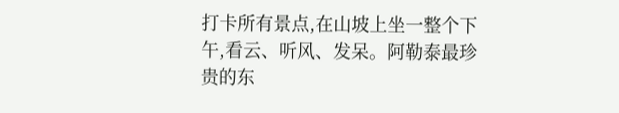打卡所有景点,在山坡上坐一整个下午,看云、听风、发呆。阿勒泰最珍贵的东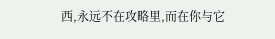西,永远不在攻略里,而在你与它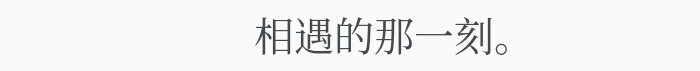相遇的那一刻。